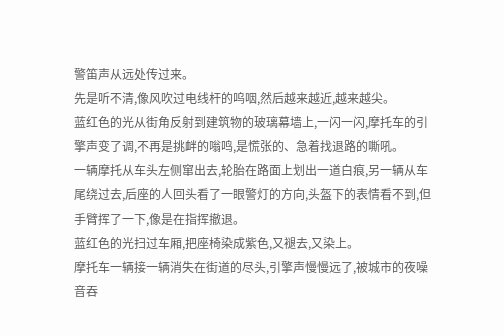警笛声从远处传过来。
先是听不清,像风吹过电线杆的呜咽,然后越来越近,越来越尖。
蓝红色的光从街角反射到建筑物的玻璃幕墙上,一闪一闪,摩托车的引擎声变了调,不再是挑衅的嗡鸣,是慌张的、急着找退路的嘶吼。
一辆摩托从车头左侧窜出去,轮胎在路面上划出一道白痕,另一辆从车尾绕过去,后座的人回头看了一眼警灯的方向,头盔下的表情看不到,但手臂挥了一下,像是在指挥撤退。
蓝红色的光扫过车厢,把座椅染成紫色,又褪去,又染上。
摩托车一辆接一辆消失在街道的尽头,引擎声慢慢远了,被城市的夜噪音吞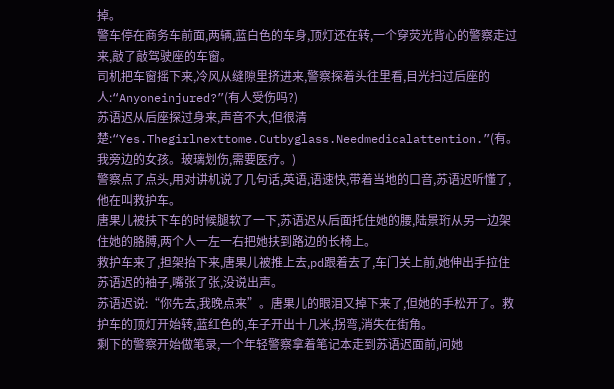掉。
警车停在商务车前面,两辆,蓝白色的车身,顶灯还在转,一个穿荧光背心的警察走过来,敲了敲驾驶座的车窗。
司机把车窗摇下来,冷风从缝隙里挤进来,警察探着头往里看,目光扫过后座的人:“Anyoneinjured?”(有人受伤吗?)
苏语迟从后座探过身来,声音不大,但很清楚:“Yes.Thegirlnexttome.Cutbyglass.Needmedicalattention.”(有。我旁边的女孩。玻璃划伤,需要医疗。)
警察点了点头,用对讲机说了几句话,英语,语速快,带着当地的口音,苏语迟听懂了,他在叫救护车。
唐果儿被扶下车的时候腿软了一下,苏语迟从后面托住她的腰,陆景珩从另一边架住她的胳膊,两个人一左一右把她扶到路边的长椅上。
救护车来了,担架抬下来,唐果儿被推上去,pd跟着去了,车门关上前,她伸出手拉住苏语迟的袖子,嘴张了张,没说出声。
苏语迟说:“你先去,我晚点来”。唐果儿的眼泪又掉下来了,但她的手松开了。救护车的顶灯开始转,蓝红色的,车子开出十几米,拐弯,消失在街角。
剩下的警察开始做笔录,一个年轻警察拿着笔记本走到苏语迟面前,问她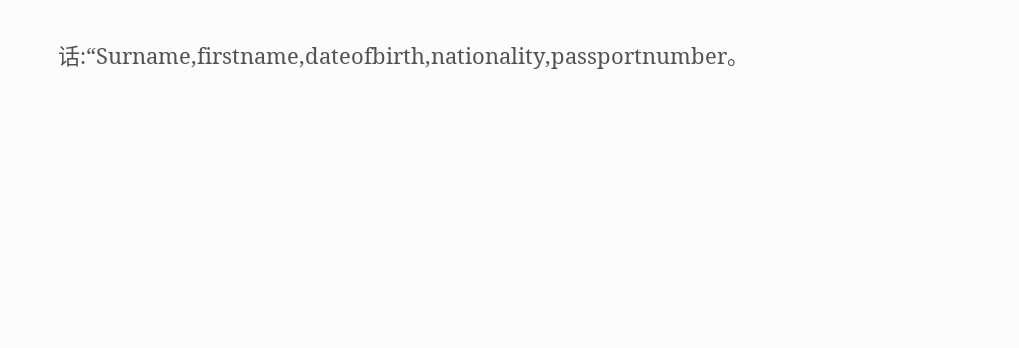话:“Surname,firstname,dateofbirth,nationality,passportnumber。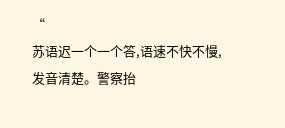“
苏语迟一个一个答,语速不快不慢,发音清楚。警察抬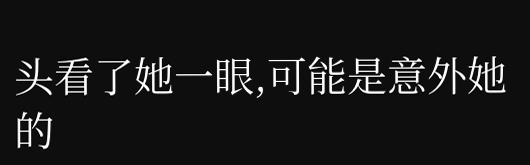头看了她一眼,可能是意外她的